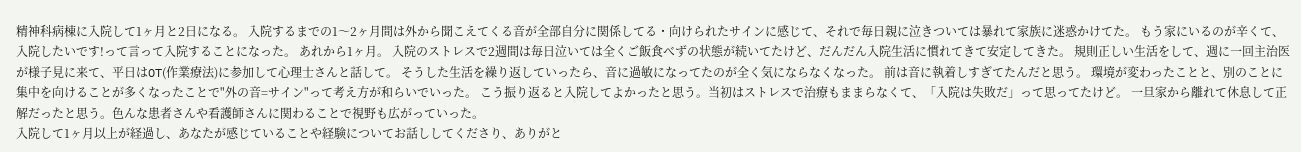精神科病棟に入院して1ヶ月と2日になる。 入院するまでの1〜2ヶ月間は外から聞こえてくる音が全部自分に関係してる・向けられたサインに感じて、それで毎日親に泣きついては暴れて家族に迷惑かけてた。 もう家にいるのが辛くて、入院したいです!って言って入院することになった。 あれから1ヶ月。 入院のストレスで2週間は毎日泣いては全くご飯食べずの状態が続いてたけど、だんだん入院生活に慣れてきて安定してきた。 規則正しい生活をして、週に一回主治医が様子見に来て、平日はOT(作業療法)に参加して心理士さんと話して。 そうした生活を繰り返していったら、音に過敏になってたのが全く気にならなくなった。 前は音に執着しすぎてたんだと思う。 環境が変わったことと、別のことに集中を向けることが多くなったことで"外の音=サイン"って考え方が和らいでいった。 こう振り返ると入院してよかったと思う。当初はストレスで治療もままらなくて、「入院は失敗だ」って思ってたけど。 一旦家から離れて休息して正解だったと思う。色んな患者さんや看護師さんに関わることで視野も広がっていった。
入院して1ヶ月以上が経過し、あなたが感じていることや経験についてお話ししてくださり、ありがと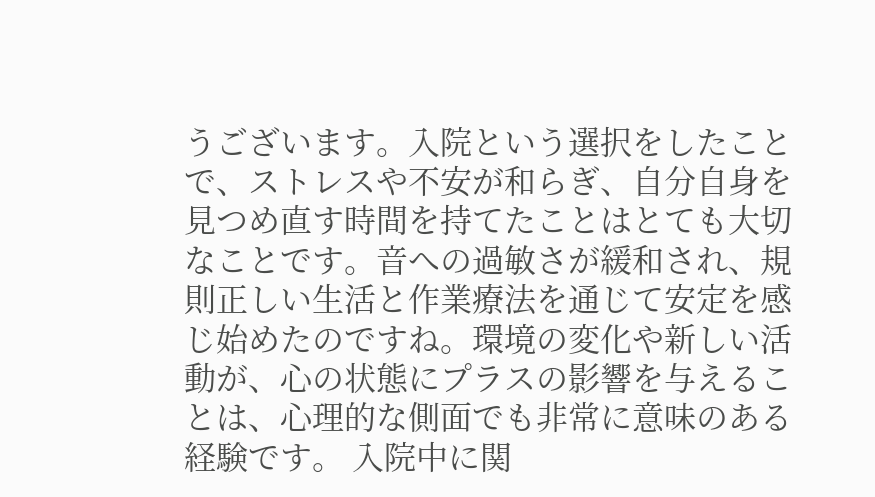うございます。入院という選択をしたことで、ストレスや不安が和らぎ、自分自身を見つめ直す時間を持てたことはとても大切なことです。音への過敏さが緩和され、規則正しい生活と作業療法を通じて安定を感じ始めたのですね。環境の変化や新しい活動が、心の状態にプラスの影響を与えることは、心理的な側面でも非常に意味のある経験です。 入院中に関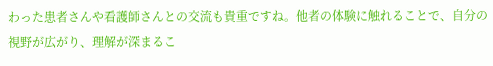わった患者さんや看護師さんとの交流も貴重ですね。他者の体験に触れることで、自分の視野が広がり、理解が深まるこ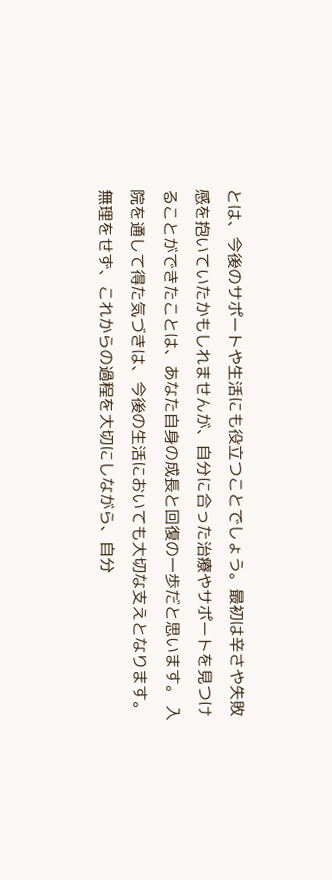とは、今後のサポートや生活にも役立つことでしょう。最初は辛さや失敗感を抱いていたかもしれませんが、自分に合った治療やサポートを見つけることができたことは、あなた自身の成長と回復の一歩だと思います。 入院を通して得た気づきは、今後の生活においても大切な支えとなります。無理をせず、これからの過程を大切にしながら、自分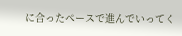に合ったペースで進んでいってく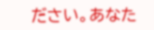ださい。あなた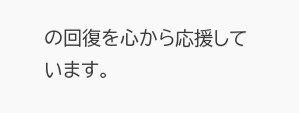の回復を心から応援しています。